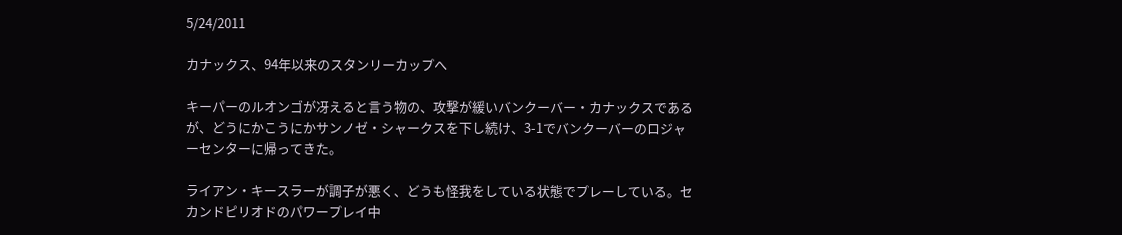5/24/2011

カナックス、94年以来のスタンリーカップへ

キーパーのルオンゴが冴えると言う物の、攻撃が緩いバンクーバー・カナックスであるが、どうにかこうにかサンノゼ・シャークスを下し続け、3-1でバンクーバーのロジャーセンターに帰ってきた。

ライアン・キースラーが調子が悪く、どうも怪我をしている状態でプレーしている。セカンドピリオドのパワープレイ中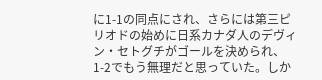に1-1の同点にされ、さらには第三ピリオドの始めに日系カナダ人のデヴィン・セトグチがゴールを決められ、1-2でもう無理だと思っていた。しか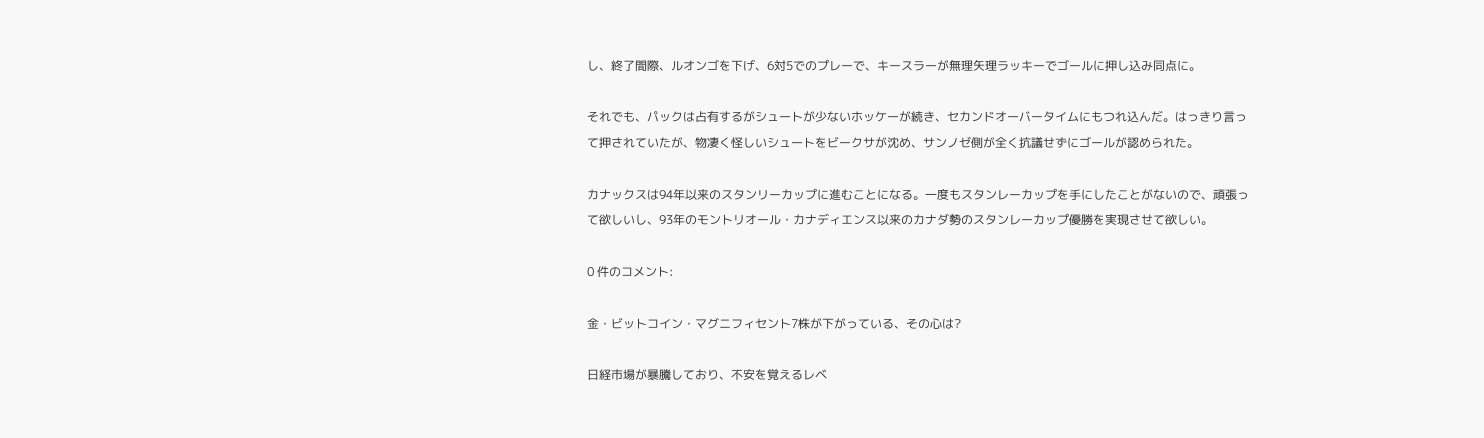し、終了間際、ルオンゴを下げ、6対5でのプレーで、キースラーが無理矢理ラッキーでゴールに押し込み同点に。

それでも、パックは占有するがシュートが少ないホッケーが続き、セカンドオーバータイムにもつれ込んだ。はっきり言って押されていたが、物凄く怪しいシュートをビークサが沈め、サンノゼ側が全く抗議せずにゴールが認められた。

カナックスは94年以来のスタンリーカップに進むことになる。一度もスタンレーカップを手にしたことがないので、頑張って欲しいし、93年のモントリオール・カナディエンス以来のカナダ勢のスタンレーカップ優勝を実現させて欲しい。

0 件のコメント:

金・ビットコイン・マグニフィセント7株が下がっている、その心は?

日経市場が暴騰しており、不安を覚えるレベ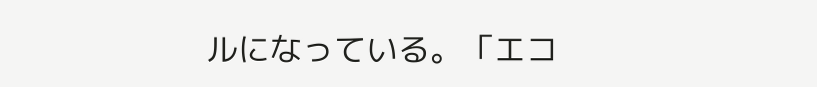ルになっている。「エコ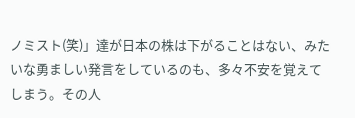ノミスト(笑)」達が日本の株は下がることはない、みたいな勇ましい発言をしているのも、多々不安を覚えてしまう。その人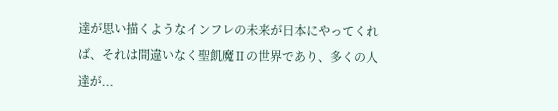達が思い描くようなインフレの未来が日本にやってくれば、それは間違いなく聖飢魔Ⅱの世界であり、多くの人達が...